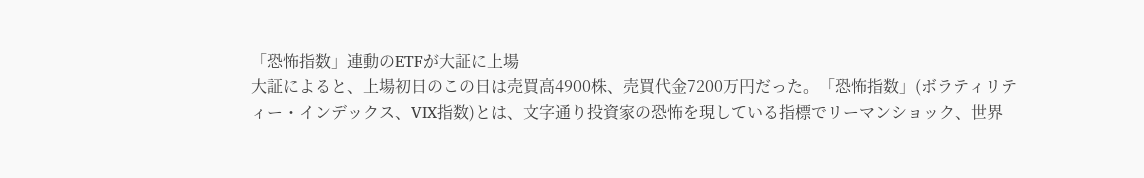「恐怖指数」連動のETFが大証に上場
大証によると、上場初日のこの日は売買高4900株、売買代金7200万円だった。「恐怖指数」(ボラティリティー・インデックス、VIX指数)とは、文字通り投資家の恐怖を現している指標でリーマンショック、世界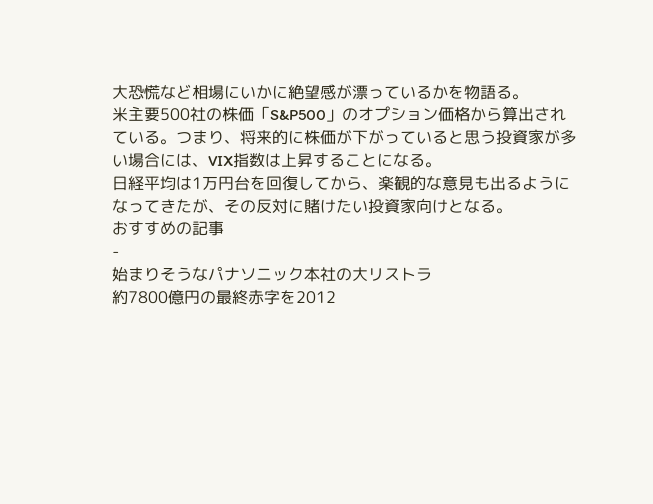大恐慌など相場にいかに絶望感が漂っているかを物語る。
米主要500社の株価「S&P500」のオプション価格から算出されている。つまり、将来的に株価が下がっていると思う投資家が多い場合には、VIX指数は上昇することになる。
日経平均は1万円台を回復してから、楽観的な意見も出るようになってきたが、その反対に賭けたい投資家向けとなる。
おすすめの記事
-
始まりそうなパナソニック本社の大リストラ
約7800億円の最終赤字を2012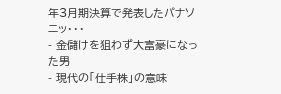年3月期決算で発表したパナソニッ・・・
- 金儲けを狙わず大富豪になった男
- 現代の「仕手株」の意味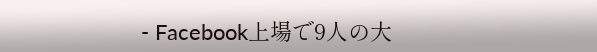- Facebook上場で9人の大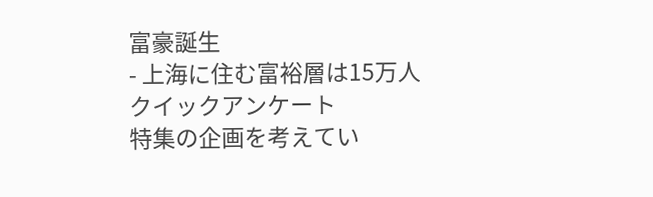富豪誕生
- 上海に住む富裕層は15万人
クイックアンケート
特集の企画を考えてい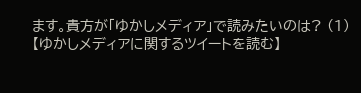ます。貴方が「ゆかしメディア」で読みたいのは? (1)
【ゆかしメディアに関するツイートを読む】